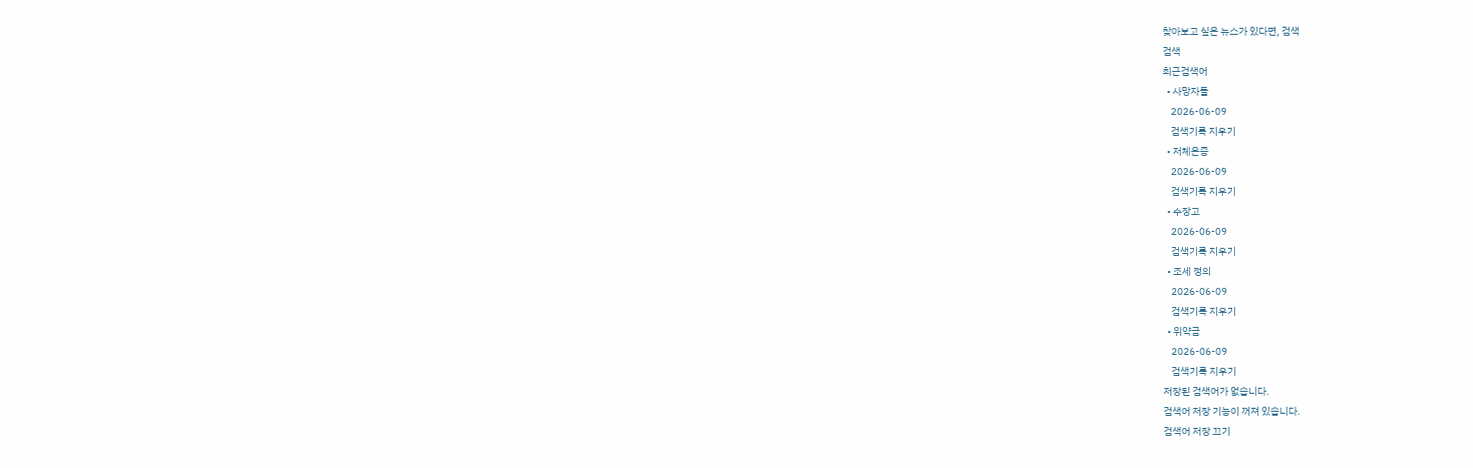찾아보고 싶은 뉴스가 있다면, 검색
검색
최근검색어
  • 사망자들
    2026-06-09
    검색기록 지우기
  • 저체온증
    2026-06-09
    검색기록 지우기
  • 수장고
    2026-06-09
    검색기록 지우기
  • 조세 정의
    2026-06-09
    검색기록 지우기
  • 위약금
    2026-06-09
    검색기록 지우기
저장된 검색어가 없습니다.
검색어 저장 기능이 꺼져 있습니다.
검색어 저장 끄기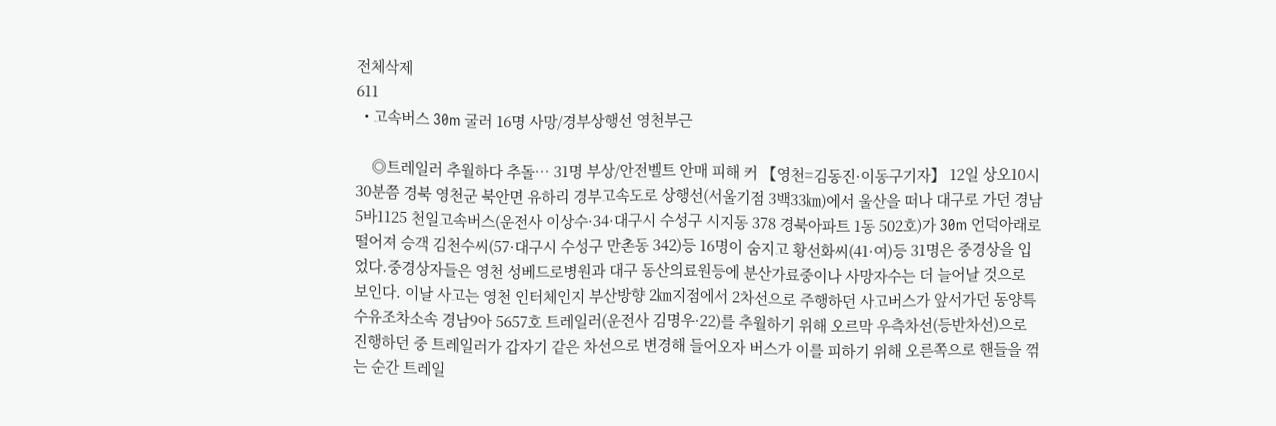전체삭제
611
  • 고속버스 30m 굴러 16명 사망/경부상행선 영천부근

    ◎트레일러 추월하다 추돌… 31명 부상/안전벨트 안매 피해 커 【영천=김동진·이동구기자】 12일 상오10시30분쯤 경북 영천군 북안면 유하리 경부고속도로 상행선(서울기점 3백33㎞)에서 울산을 떠나 대구로 가던 경남5바1125 천일고속버스(운전사 이상수·34·대구시 수성구 시지동 378 경북아파트 1동 502호)가 30m 언덕아래로 떨어져 승객 김천수씨(57·대구시 수성구 만촌동 342)등 16명이 숨지고 황선화씨(41·여)등 31명은 중경상을 입었다.중경상자들은 영천 성베드로병원과 대구 동산의료원등에 분산가료중이나 사망자수는 더 늘어날 것으로 보인다. 이날 사고는 영천 인터체인지 부산방향 2㎞지점에서 2차선으로 주행하던 사고버스가 앞서가던 동양특수유조차소속 경남9아 5657호 트레일러(운전사 김명우·22)를 추월하기 위해 오르막 우측차선(등반차선)으로 진행하던 중 트레일러가 갑자기 같은 차선으로 변경해 들어오자 버스가 이를 피하기 위해 오른쪽으로 핸들을 꺾는 순간 트레일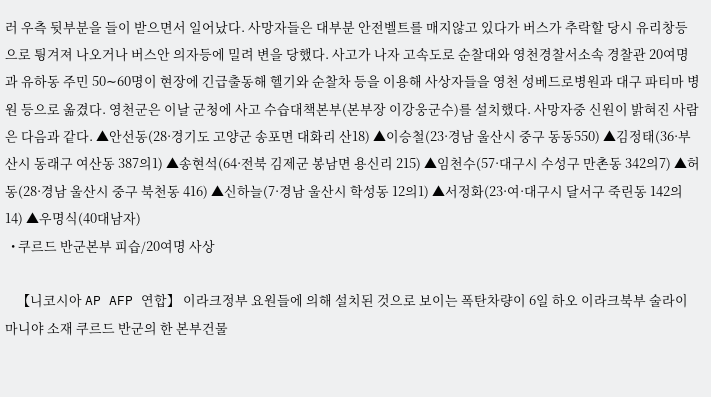러 우측 뒷부분을 들이 받으면서 일어났다. 사망자들은 대부분 안전벨트를 매지않고 있다가 버스가 추락할 당시 유리창등으로 튕겨져 나오거나 버스안 의자등에 밀려 변을 당했다. 사고가 나자 고속도로 순찰대와 영천경찰서소속 경찰관 20여명과 유하동 주민 50∼60명이 현장에 긴급출동해 헬기와 순찰차 등을 이용해 사상자들을 영천 성베드로병원과 대구 파티마 병원 등으로 옮겼다. 영천군은 이날 군청에 사고 수습대책본부(본부장 이강웅군수)를 설치했다. 사망자중 신원이 밝혀진 사람은 다음과 같다. ▲안선동(28·경기도 고양군 송포면 대화리 산18) ▲이승철(23·경남 울산시 중구 동동550) ▲김정태(36·부산시 동래구 여산동 387의1) ▲송현석(64·전북 김제군 봉남면 용신리 215) ▲임천수(57·대구시 수성구 만촌동 342의7) ▲허동(28·경남 울산시 중구 북천동 416) ▲신하늘(7·경남 울산시 학성동 12의1) ▲서정화(23·여·대구시 달서구 죽린동 142의14) ▲우명식(40대남자)
  • 쿠르드 반군본부 피습/20여명 사상

    【니코시아 AP AFP 연합】 이라크정부 요원들에 의해 설치된 것으로 보이는 폭탄차량이 6일 하오 이라크북부 술라이마니야 소재 쿠르드 반군의 한 본부건물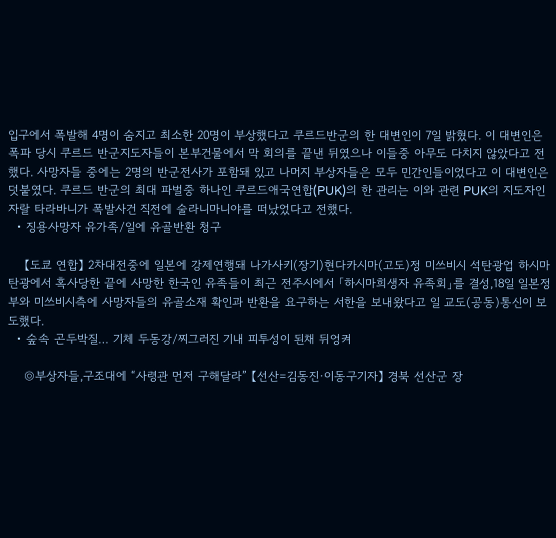입구에서 폭발해 4명이 숨지고 최소한 20명이 부상했다고 쿠르드반군의 한 대변인이 7일 밝혔다. 이 대변인은 폭파 당시 쿠르드 반군지도자들이 본부건물에서 막 회의를 끝낸 뒤였으나 이들중 아무도 다치지 않았다고 전했다. 사망자들 중에는 2명의 반군전사가 포함돼 있고 나머지 부상자들은 모두 민간인들이었다고 이 대변인은 덧붙였다. 쿠르드 반군의 최대 파벌중 하나인 쿠르드애국연합(PUK)의 한 관리는 이와 관련 PUK의 지도자인 자랄 타라바니가 폭발사건 직전에 술라니마니야를 떠났었다고 전했다.
  • 징용사망자 유가족/일에 유골반환 청구

    【도쿄 연합】 2차대전중에 일본에 강제연행돼 나가사키(장기)현다카시마(고도)정 미쓰비시 석탄광업 하시마탄광에서 혹사당한 끝에 사망한 한국인 유족들이 최근 전주시에서 「하시마희생자 유족회」를 결성,18일 일본정부와 미쓰비시측에 사망자들의 유골소재 확인과 반환을 요구하는 서한을 보내왔다고 일 교도(공동)통신이 보도했다.
  • 숲속 곤두박질… 기체 두동강/찌그러진 기내 피투성이 된채 뒤엉켜

    ◎부상자들,구조대에 “사령관 먼저 구해달라” 【선산=김동진·이동구기자】 경북 선산군 장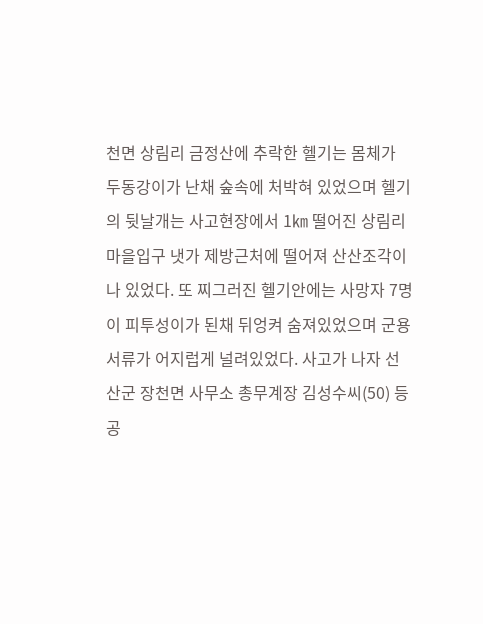천면 상림리 금정산에 추락한 헬기는 몸체가 두동강이가 난채 숲속에 처박혀 있었으며 헬기의 뒷날개는 사고현장에서 1㎞ 떨어진 상림리 마을입구 냇가 제방근처에 떨어져 산산조각이 나 있었다. 또 찌그러진 헬기안에는 사망자 7명이 피투성이가 된채 뒤엉켜 숨져있었으며 군용서류가 어지럽게 널려있었다. 사고가 나자 선산군 장천면 사무소 총무계장 김성수씨(50) 등 공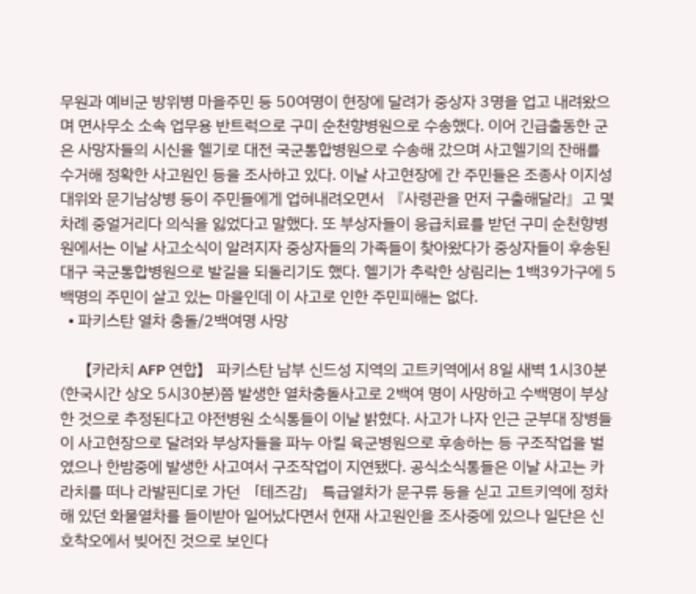무원과 예비군 방위병 마을주민 등 50여명이 현장에 달려가 중상자 3명을 업고 내려왔으며 면사무소 소속 업무용 반트럭으로 구미 순천향병원으로 수송했다. 이어 긴급출동한 군은 사망자들의 시신을 헬기로 대전 국군통합병원으로 수송해 갔으며 사고헬기의 잔해를 수거해 정확한 사고원인 등을 조사하고 있다. 이날 사고현장에 간 주민들은 조종사 이지성대위와 문기남상병 등이 주민들에게 업혀내려오면서 『사령관을 먼저 구출해달라』고 몇차례 중얼거리다 의식을 잃었다고 말했다. 또 부상자들이 응급치료를 받던 구미 순천향병원에서는 이날 사고소식이 알려지자 중상자들의 가족들이 찾아왔다가 중상자들이 후송된 대구 국군통합병원으로 발길을 되돌리기도 했다. 헬기가 추락한 상림리는 1백39가구에 5백명의 주민이 살고 있는 마을인데 이 사고로 인한 주민피해는 없다.
  • 파키스탄 열차 충돌/2백여명 사망

    【카라치 AFP 연합】 파키스탄 남부 신드성 지역의 고트키역에서 8일 새벽 1시30분(한국시간 상오 5시30분)쯤 발생한 열차충돌사고로 2백여 명이 사망하고 수백명이 부상한 것으로 추정된다고 야전병원 소식통들이 이날 밝혔다. 사고가 나자 인근 군부대 장병들이 사고현장으로 달려와 부상자들을 파누 아킬 육군병원으로 후송하는 등 구조작업을 벌였으나 한밤중에 발생한 사고여서 구조작업이 지연됐다. 공식소식통들은 이날 사고는 카라치를 떠나 라발핀디로 가던 「테즈감」 특급열차가 문구류 등을 싣고 고트키역에 정차해 있던 화물열차를 들이받아 일어났다면서 현재 사고원인을 조사중에 있으나 일단은 신호착오에서 빚어진 것으로 보인다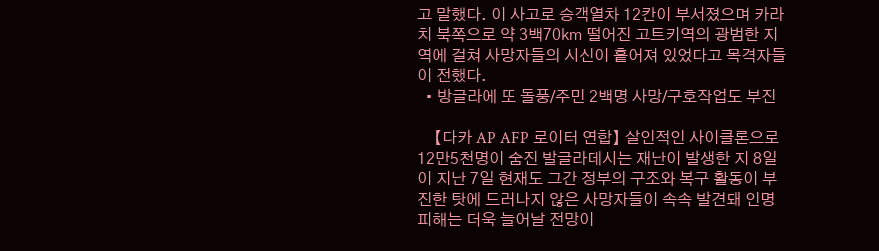고 말했다. 이 사고로 승객열차 12칸이 부서졌으며 카라치 북쪽으로 약 3백70㎞ 떨어진 고트키역의 광범한 지역에 걸쳐 사망자들의 시신이 흩어져 있었다고 목격자들이 전했다.
  • 방글라에 또 돌풍/주민 2백명 사망/구호작업도 부진

    【다카 AP AFP 로이터 연합】 살인적인 사이클론으로 12만5천명이 숨진 발글라데시는 재난이 발생한 지 8일이 지난 7일 현재도 그간 정부의 구조와 복구 활동이 부진한 탓에 드러나지 않은 사망자들이 속속 발견돼 인명피해는 더욱 늘어날 전망이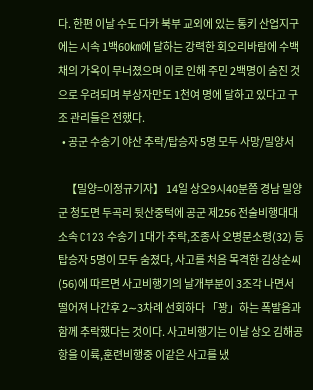다. 한편 이날 수도 다카 북부 교외에 있는 통키 산업지구에는 시속 1백60㎞에 달하는 강력한 회오리바람에 수백 채의 가옥이 무너졌으며 이로 인해 주민 2백명이 숨진 것으로 우려되며 부상자만도 1천여 명에 달하고 있다고 구조 관리들은 전했다.
  • 공군 수송기 야산 추락/탑승자 5명 모두 사망/밀양서

    【밀양=이정규기자】 14일 상오9시40분쯤 경남 밀양군 청도면 두곡리 뒷산중턱에 공군 제256 전술비행대대 소속 C123 수송기 1대가 추락,조종사 오병문소령(32) 등 탑승자 5명이 모두 숨졌다, 사고를 처음 목격한 김상순씨(56)에 따르면 사고비행기의 날개부분이 3조각 나면서 떨어져 나간후 2∼3차례 선회하다 「꽝」하는 폭발음과 함께 추락했다는 것이다. 사고비행기는 이날 상오 김해공항을 이륙,훈련비행중 이같은 사고를 냈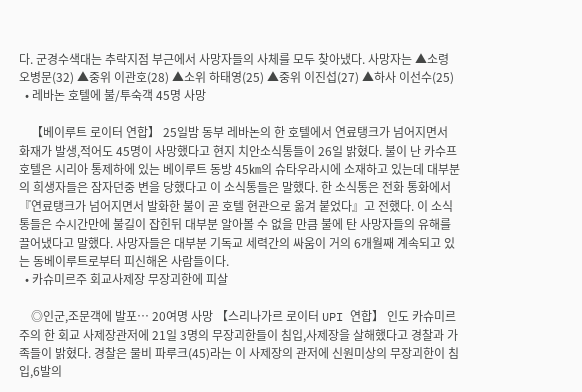다. 군경수색대는 추락지점 부근에서 사망자들의 사체를 모두 찾아냈다. 사망자는 ▲소령 오병문(32) ▲중위 이관호(28) ▲소위 하태영(25) ▲중위 이진섭(27) ▲하사 이선수(25)
  • 레바논 호텔에 불/투숙객 45명 사망

    【베이루트 로이터 연합】 25일밤 동부 레바논의 한 호텔에서 연료탱크가 넘어지면서 화재가 발생,적어도 45명이 사망했다고 현지 치안소식통들이 26일 밝혔다. 불이 난 카수프호텔은 시리아 통제하에 있는 베이루트 동방 45㎞의 슈타우라시에 소재하고 있는데 대부분의 희생자들은 잠자던중 변을 당했다고 이 소식통들은 말했다. 한 소식통은 전화 통화에서 『연료탱크가 넘어지면서 발화한 불이 곧 호텔 현관으로 옮겨 붙었다』고 전했다. 이 소식통들은 수시간만에 불길이 잡힌뒤 대부분 알아볼 수 없을 만큼 불에 탄 사망자들의 유해를 끌어냈다고 말했다. 사망자들은 대부분 기독교 세력간의 싸움이 거의 6개월째 계속되고 있는 동베이루트로부터 피신해온 사람들이다.
  • 카슈미르주 회교사제장 무장괴한에 피살

    ◎인군,조문객에 발포… 20여명 사망 【스리나가르 로이터 UPI 연합】 인도 카슈미르주의 한 회교 사제장관저에 21일 3명의 무장괴한들이 침입,사제장을 살해했다고 경찰과 가족들이 밝혔다. 경찰은 물비 파루크(45)라는 이 사제장의 관저에 신원미상의 무장괴한이 침입,6발의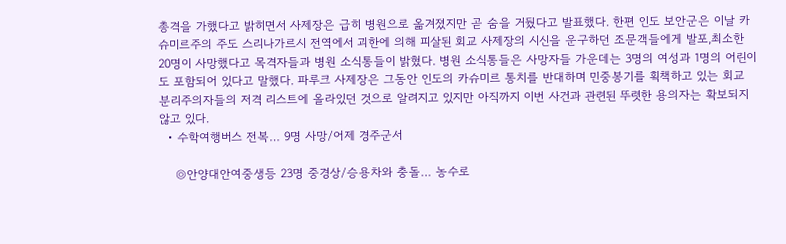총격을 가했다고 밝히면서 사제장은 급히 병원으로 옮겨졌지만 곧 숨을 거뒀다고 발표했다. 한편 인도 보안군은 이날 카슈미르주의 주도 스리나가르시 전역에서 괴한에 의해 피살된 회교 사제장의 시신을 운구하던 조문객들에게 발포,최소한 20명이 사망했다고 목격자들과 병원 소식통들이 밝혔다. 병원 소식통들은 사망자들 가운데는 3명의 여성과 1명의 어린이도 포함되어 있다고 말했다. 파루크 사제장은 그동안 인도의 카슈미르 통치를 반대하며 민중봉기를 획책하고 있는 회교 분리주의자들의 저격 리스트에 올라있던 것으로 알려지고 있지만 아직까지 이번 사건과 관련된 뚜렷한 용의자는 확보되지 않고 있다.
  • 수학여행버스 전복… 9명 사망/어제 경주군서

    ◎안양대안여중생등 23명 중경상/승용차와 충돌… 농수로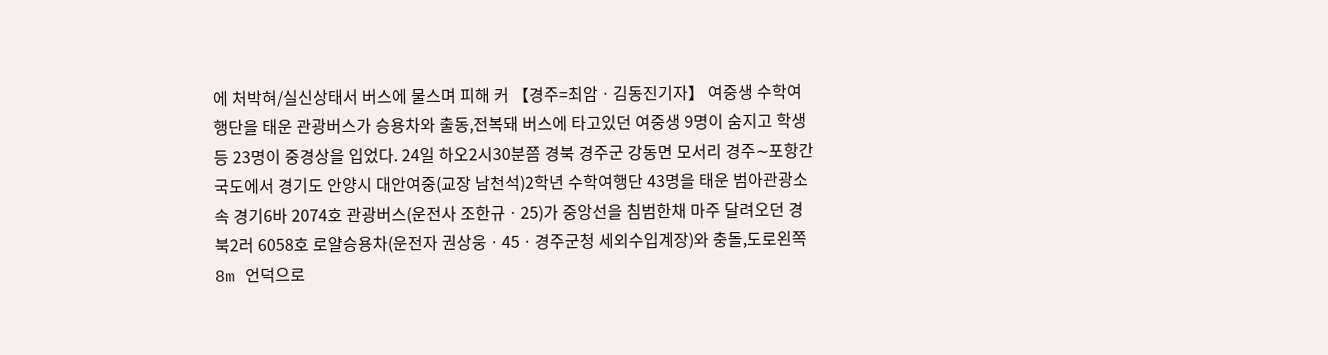에 처박혀/실신상태서 버스에 물스며 피해 커 【경주=최암ㆍ김동진기자】 여중생 수학여행단을 태운 관광버스가 승용차와 출동,전복돼 버스에 타고있던 여중생 9명이 숨지고 학생등 23명이 중경상을 입었다. 24일 하오2시30분쯤 경북 경주군 강동면 모서리 경주∼포항간 국도에서 경기도 안양시 대안여중(교장 남천석)2학년 수학여행단 43명을 태운 범아관광소속 경기6바 2074호 관광버스(운전사 조한규ㆍ25)가 중앙선을 침범한채 마주 달려오던 경북2러 6058호 로얄승용차(운전자 권상웅ㆍ45ㆍ경주군청 세외수입계장)와 충돌,도로왼쪽 8m 언덕으로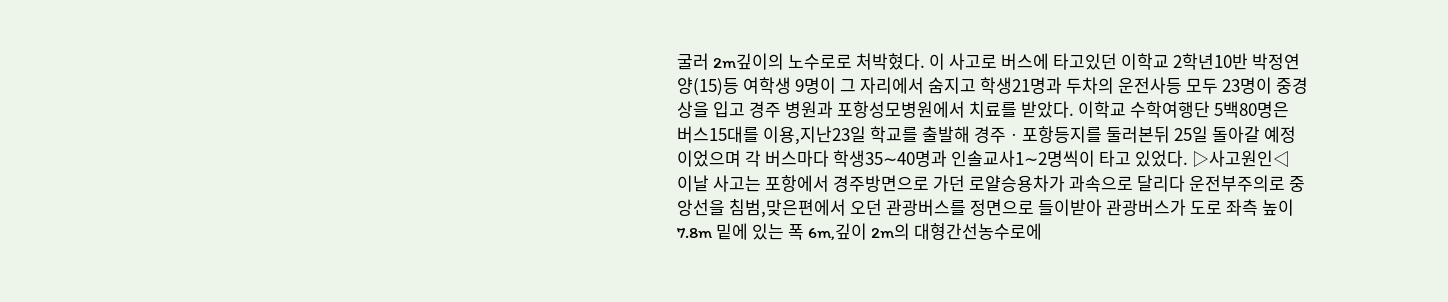굴러 2m깊이의 노수로로 처박혔다. 이 사고로 버스에 타고있던 이학교 2학년10반 박정연양(15)등 여학생 9명이 그 자리에서 숨지고 학생21명과 두차의 운전사등 모두 23명이 중경상을 입고 경주 병원과 포항성모병원에서 치료를 받았다. 이학교 수학여행단 5백80명은 버스15대를 이용,지난23일 학교를 출발해 경주ㆍ포항등지를 둘러본뒤 25일 돌아갈 예정이었으며 각 버스마다 학생35∼40명과 인솔교사1∼2명씩이 타고 있었다. ▷사고원인◁ 이날 사고는 포항에서 경주방면으로 가던 로얄승용차가 과속으로 달리다 운전부주의로 중앙선을 침범,맞은편에서 오던 관광버스를 정면으로 들이받아 관광버스가 도로 좌측 높이 7.8m 밑에 있는 폭 6m,깊이 2m의 대형간선농수로에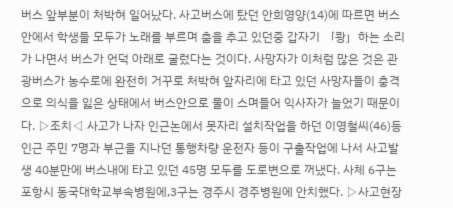버스 앞부분이 처박혀 일어났다. 사고버스에 탔던 안희영양(14)에 따르면 버스안에서 학생들 모두가 노래를 부르며 춤을 추고 있던중 갑자기 「쾅」하는 소리가 나면서 버스가 언덕 아래로 굴렀다는 것이다. 사망자가 이처럼 많은 것은 관광버스가 농수로에 완전히 거꾸로 처박혀 앞자리에 타고 있던 사망자들이 충격으로 의식을 잃은 상태에서 버스안으로 물이 스며들어 익사자가 늘었기 때문이다. ▷조치◁ 사고가 나자 인근논에서 못자리 설치작업을 하던 이영철씨(46)등 인근 주민 7명과 부근을 지나던 통행차량 운전자 등이 구출작업에 나서 사고발생 40분만에 버스내에 타고 있던 45명 모두를 도로변으로 꺼냈다. 사체 6구는 포항시 동국대학교부속병원에,3구는 경주시 경주병원에 안치했다. ▷사고현장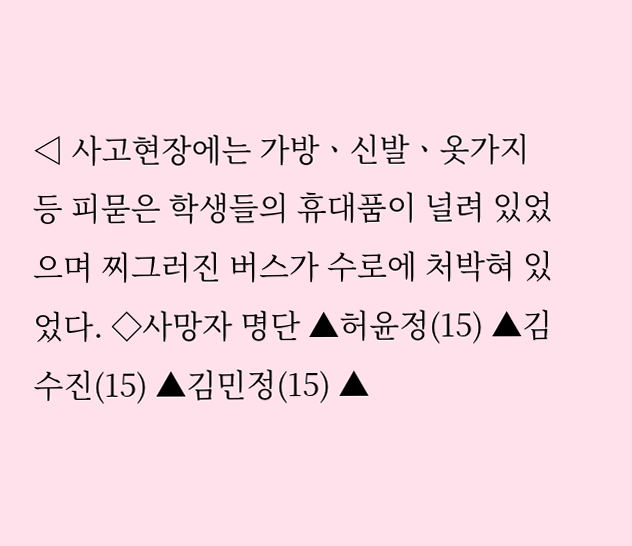◁ 사고현장에는 가방ㆍ신발ㆍ옷가지등 피묻은 학생들의 휴대품이 널려 있었으며 찌그러진 버스가 수로에 처박혀 있었다. ◇사망자 명단 ▲허윤정(15) ▲김수진(15) ▲김민정(15) ▲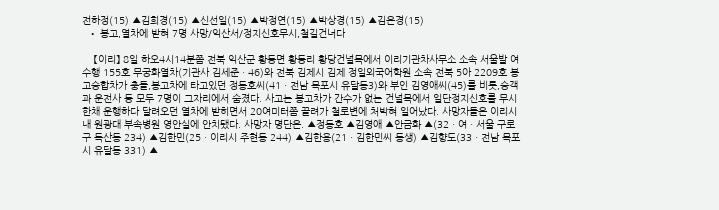전하정(15) ▲김희경(15) ▲신선일(15) ▲박정연(15) ▲박상경(15) ▲김은경(15)
  • 봉고,열차에 받혀 7명 사망/익산서/정지신호무시,철길건너다

    【이리】 8일 하오4시14분쯤 전북 익산군 황등면 황등리 황당건널목에서 이리기관차사무소 소속 서울발 여수행 155호 무궁화열차(기관사 김세준ㆍ46)와 전북 김제시 김제 정일외국어학원 소속 전북 5아 2209호 봉고승합차가 충돌,봉고차에 타고있던 정동호씨(41ㆍ전남 목포시 유달동3)와 부인 김영애씨(45)를 비롯,승객과 운전사 등 모두 7명이 그자리에서 숨졌다. 사고는 봉고차가 간수가 없는 건널목에서 일단정지신호를 무시한채 운행하다 달려오던 열차에 받히면서 20여미터쯤 끌려가 철로변에 처박혀 일어났다. 사망자들은 이리시내 원광대 부속병원 영안실에 안치됐다. 사망자 명단은. ▲정동호 ▲김영애 ▲안금화 ▲(32ㆍ여ㆍ서울 구로구 독산동 234) ▲김한민(25ㆍ이리시 주현동 244) ▲김한용(21ㆍ김한민씨 동생) ▲김향도(33ㆍ전남 목포시 유달동 331) ▲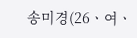송미경(26ㆍ여ㆍ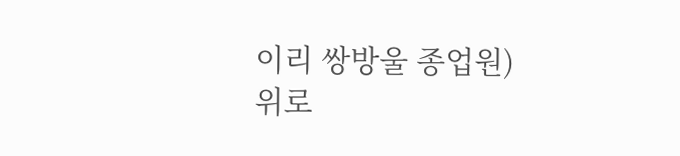이리 쌍방울 종업원)
위로